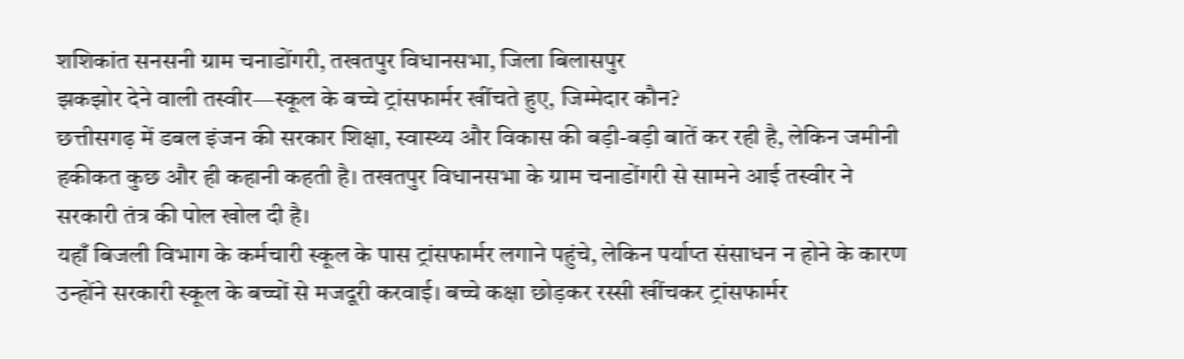शशिकांत सनसनी ग्राम चनाडोंगरी, तखतपुर विधानसभा, जिला बिलासपुर
झकझोर देने वाली तस्वीर—स्कूल के बच्चे ट्रांसफार्मर खींचते हुए, जिम्मेदार कौन?
छत्तीसगढ़ में डबल इंजन की सरकार शिक्षा, स्वास्थ्य और विकास की बड़ी-बड़ी बातें कर रही है, लेकिन जमीनी हकीकत कुछ और ही कहानी कहती है। तखतपुर विधानसभा के ग्राम चनाडोंगरी से सामने आई तस्वीर ने सरकारी तंत्र की पोल खोल दी है।
यहाँ बिजली विभाग के कर्मचारी स्कूल के पास ट्रांसफार्मर लगाने पहुंचे, लेकिन पर्याप्त संसाधन न होने के कारण उन्होंने सरकारी स्कूल के बच्चों से मजदूरी करवाई। बच्चे कक्षा छोड़कर रस्सी खींचकर ट्रांसफार्मर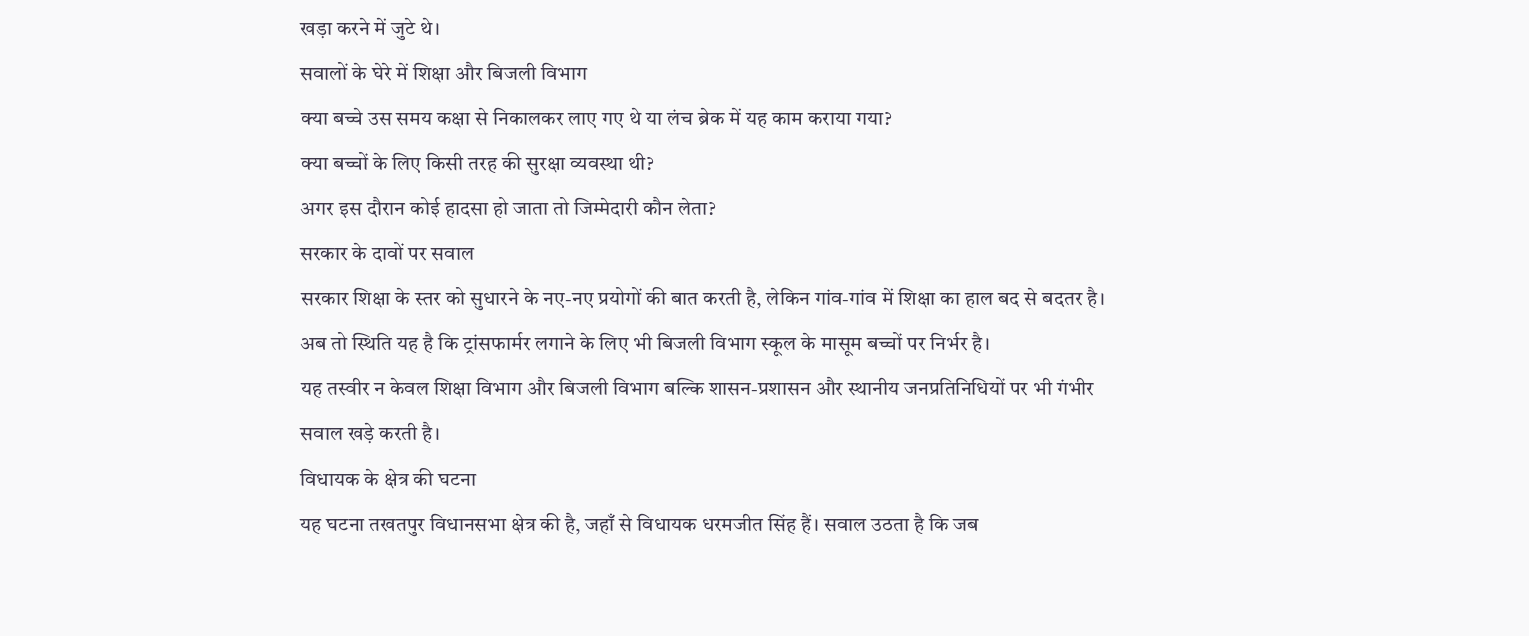खड़ा करने में जुटे थे।
सवालों के घेरे में शिक्षा और बिजली विभाग
क्या बच्चे उस समय कक्षा से निकालकर लाए गए थे या लंच ब्रेक में यह काम कराया गया?
क्या बच्चों के लिए किसी तरह की सुरक्षा व्यवस्था थी?
अगर इस दौरान कोई हादसा हो जाता तो जिम्मेदारी कौन लेता?
सरकार के दावों पर सवाल
सरकार शिक्षा के स्तर को सुधारने के नए-नए प्रयोगों की बात करती है, लेकिन गांव-गांव में शिक्षा का हाल बद से बदतर है। अब तो स्थिति यह है कि ट्रांसफार्मर लगाने के लिए भी बिजली विभाग स्कूल के मासूम बच्चों पर निर्भर है।
यह तस्वीर न केवल शिक्षा विभाग और बिजली विभाग बल्कि शासन-प्रशासन और स्थानीय जनप्रतिनिधियों पर भी गंभीर सवाल खड़े करती है।
विधायक के क्षेत्र की घटना
यह घटना तखतपुर विधानसभा क्षेत्र की है, जहाँ से विधायक धरमजीत सिंह हैं। सवाल उठता है कि जब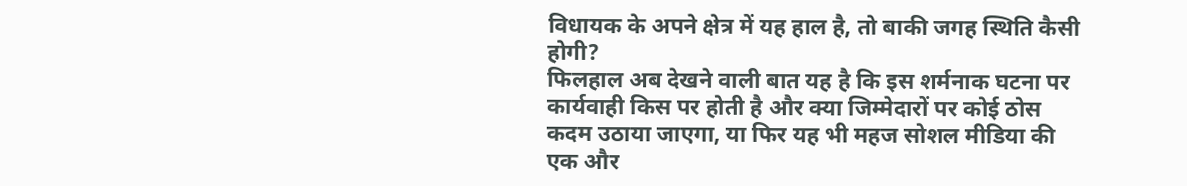विधायक के अपने क्षेत्र में यह हाल है, तो बाकी जगह स्थिति कैसी होगी?
फिलहाल अब देखने वाली बात यह है कि इस शर्मनाक घटना पर कार्यवाही किस पर होती है और क्या जिम्मेदारों पर कोई ठोस कदम उठाया जाएगा, या फिर यह भी महज सोशल मीडिया की एक और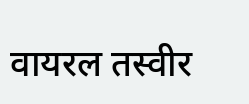वायरल तस्वीर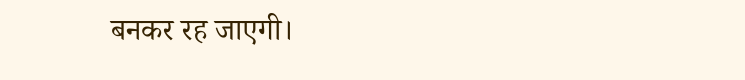बनकर रह जाएगी।